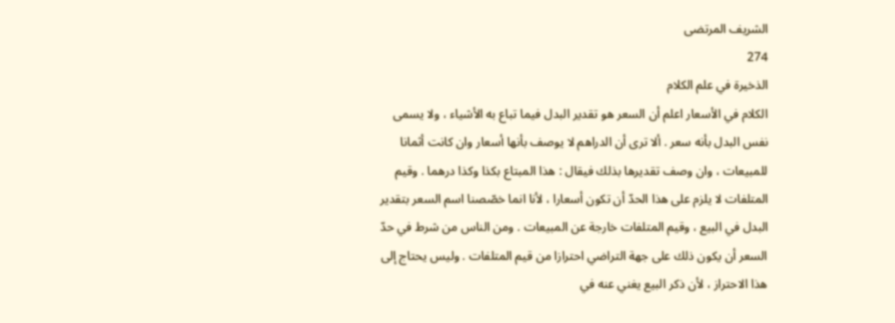الشريف المرتضى
274
الذخيرة في علم الكلام
الكلام في الأسعار اعلم أن السعر هو تقدير البدل فيما تباع به الأشياء ، ولا يسمى نفس البدل بأنه سعر . ألا ترى أن الدراهم لا يوصف بأنها أسعار وان كانت أثمانا للمبيعات ، وان وصف تقديرها بذلك فيقال : هذا المبتاع بكذا وكذا درهما . وقيم المتلفات لا يلزم على هذا الحدّ أن تكون أسعارا ، لأنا انما خصّصنا اسم السعر بتقدير البدل في البيع ، وقيم المتلفات خارجة عن المبيعات . ومن الناس من شرط في حدّ السعر أن يكون ذلك على جهة التراضي احترازا من قيم المتلفات . وليس يحتاج إلى هذا الاحتراز ، لأن ذكر البيع يغني عنه في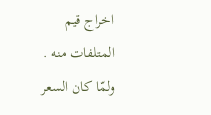اخراج قيم المتلفات منه . ولمّا كان السعر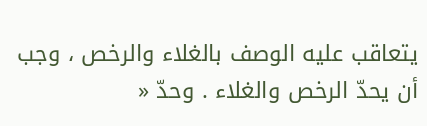يتعاقب عليه الوصف بالغلاء والرخص ، وجب أن يحدّ الرخص والغلاء . وحدّ «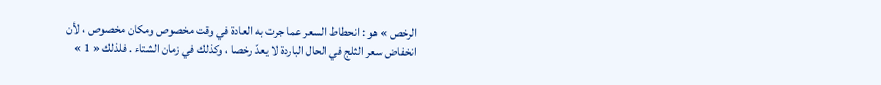الرخص » هو : انحطاط السعر عما جرت به العادة في وقت مخصوص ومكان مخصوص ، لأن انخفاض سعر الثلج في الحال الباردة لا يعدّ رخصا ، وكذلك في زمان الشتاء . فلذلك « 1 »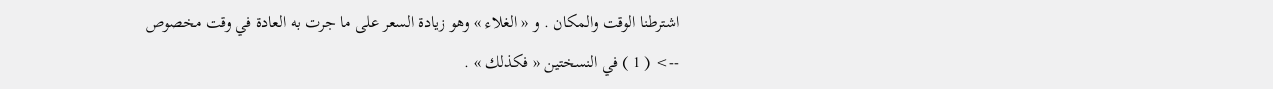اشترطنا الوقت والمكان . و « الغلاء » وهو زيادة السعر على ما جرت به العادة في وقت مخصوص
--> ( 1 ) في النسختين « فكذلك » .